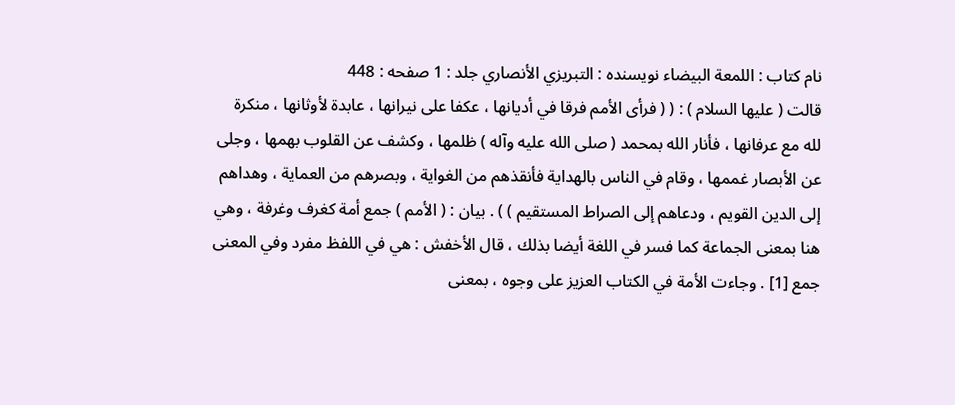نام کتاب : اللمعة البيضاء نویسنده : التبريزي الأنصاري جلد : 1 صفحه : 448
قالت ( عليها السلام ) : ( ( فرأى الأمم فرقا في أديانها ، عكفا على نيرانها ، عابدة لأوثانها ، منكرة لله مع عرفانها ، فأنار الله بمحمد ( صلى الله عليه وآله ) ظلمها ، وكشف عن القلوب بهمها ، وجلى عن الأبصار غممها ، وقام في الناس بالهداية فأنقذهم من الغواية ، وبصرهم من العماية ، وهداهم إلى الدين القويم ، ودعاهم إلى الصراط المستقيم ) ) . بيان : ( الأمم ) جمع أمة كغرف وغرفة ، وهي هنا بمعنى الجماعة كما فسر في اللغة أيضا بذلك ، قال الأخفش : هي في اللفظ مفرد وفي المعنى جمع [1] . وجاءت الأمة في الكتاب العزيز على وجوه ، بمعنى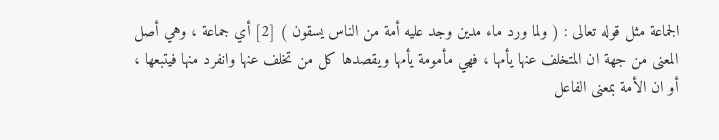الجماعة مثل قوله تعالى : ( ولما ورد ماء مدين وجد عليه أمة من الناس يسقون ) [2] أي جماعة ، وهي أصل المعنى من جهة ان المتخلف عنها يأمها ، فهي مأمومة يأمها ويقصدها كل من تخلف عنها وانفرد منها فيتبعها ، أو ان الأمة بمعنى الفاعل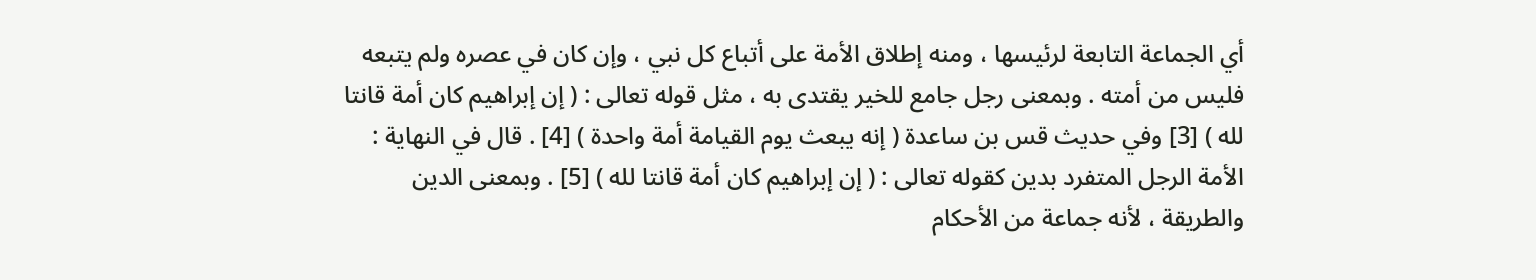أي الجماعة التابعة لرئيسها ، ومنه إطلاق الأمة على أتباع كل نبي ، وإن كان في عصره ولم يتبعه فليس من أمته . وبمعنى رجل جامع للخير يقتدى به ، مثل قوله تعالى : ( إن إبراهيم كان أمة قانتا لله ) [3] وفي حديث قس بن ساعدة ( إنه يبعث يوم القيامة أمة واحدة ) [4] . قال في النهاية : الأمة الرجل المتفرد بدين كقوله تعالى : ( إن إبراهيم كان أمة قانتا لله ) [5] . وبمعنى الدين والطريقة ، لأنه جماعة من الأحكام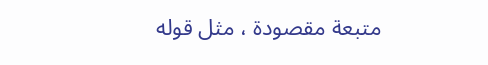متبعة مقصودة ، مثل قوله